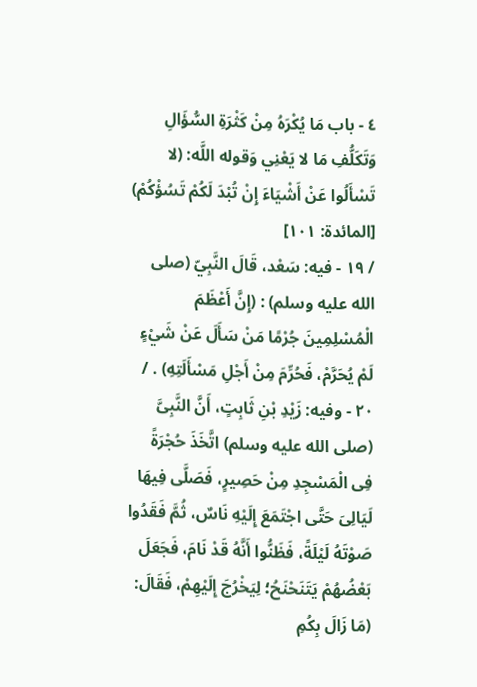٤ - باب مَا يُكْرَهُ مِنْ كَثْرَةِ السُّؤَالِ وَتَكَلُّفِ مَا لا يَعْنِي وَقوله اللَّه: (لا تَسْأَلُوا عَنْ أَشْيَاءَ إِنْ تُبْدَ لَكُمْ تَسُؤْكُمْ) [المائدة: ١٠١]
/ ١٩ - فيه: سَعْد، قَالَ النَّبِيّ (صلى الله عليه وسلم) : (إِنَّ أَعْظَمَ الْمُسْلِمِينَ جُرْمًا مَنْ سَأَلَ عَنْ شَيْءٍ لَمْ يُحَرَّمْ، فَحُرِّمَ مِنْ أَجْلِ مَسْأَلَتِهِ) . / ٢٠ - وفيه: زَيْدِ بْنِ ثَابِتٍ، أَنَّ النَّبِىَّ (صلى الله عليه وسلم) اتَّخَذَ حُجْرَةً فِى الْمَسْجِدِ مِنْ حَصِيرٍ، فَصَلَّى فِيهَا لَيَالِىَ حَتَّى اجْتَمَعَ إِلَيْهِ نَاسٌ، ثُمَّ فَقَدُوا صَوْتَهُ لَيْلَةً، فَظَنُّوا أَنَّهُ قَدْ نَامَ، فَجَعَلَ بَعْضُهُمْ يَتَنَحْنَحُ؛ لِيَخْرُجَ إِلَيْهِمْ، فَقَالَ: (مَا زَالَ بِكُمِ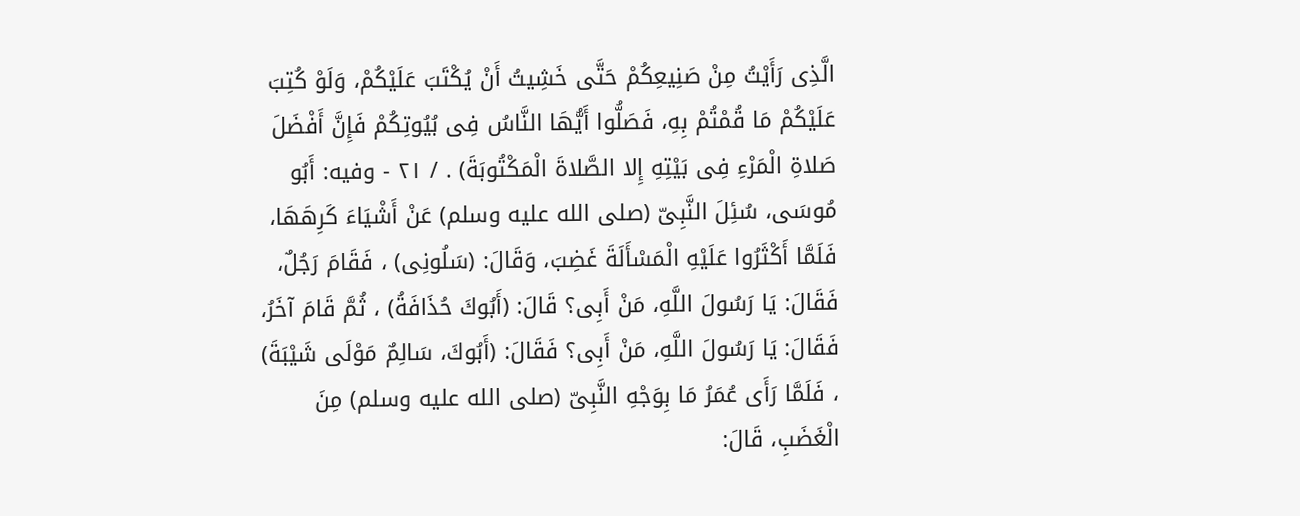الَّذِى رَأَيْتُ مِنْ صَنِيعِكُمْ حَتَّى خَشِيتُ أَنْ يُكْتَبَ عَلَيْكُمْ، وَلَوْ كُتِبَ عَلَيْكُمْ مَا قُمْتُمْ بِهِ، فَصَلُّوا أَيُّهَا النَّاسُ فِى بُيُوتِكُمْ فَإِنَّ أَفْضَلَ صَلاةِ الْمَرْءِ فِى بَيْتِهِ إِلا الصَّلاةَ الْمَكْتُوبَةَ) . / ٢١ - وفيه: أَبُو مُوسَى، سُئِلَ النَّبِىّ (صلى الله عليه وسلم) عَنْ أَشْيَاءَ كَرِهَهَا، فَلَمَّا أَكْثَرُوا عَلَيْهِ الْمَسْأَلَةَ غَضِبَ، وَقَالَ: (سَلُونِى) ، فَقَامَ رَجُلٌ، فَقَالَ: يَا رَسُولَ اللَّهِ، مَنْ أَبِى؟ قَالَ: (أَبُوكَ حُذَافَةُ) ، ثُمَّ قَامَ آخَرُ، فَقَالَ: يَا رَسُولَ اللَّهِ، مَنْ أَبِى؟ فَقَالَ: (أَبُوكَ، سَالِمٌ مَوْلَى شَيْبَةَ) ، فَلَمَّا رَأَى عُمَرُ مَا بِوَجْهِ النَّبِىّ (صلى الله عليه وسلم) مِنَ الْغَضَبِ، قَالَ: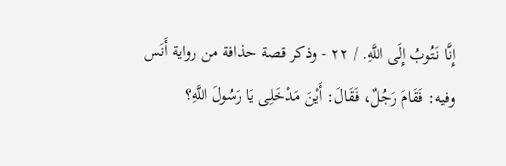إِنَّا نَتُوبُ إِلَى اللَّهِ. / ٢٢ - وذكر قصة حذافة من رواية أَنَس وفيه: فَقَامَ رَجُلٌ، فَقَالَ: أَيْنَ مَدْخَلِى يَا رَسُولَ اللَّهِ؟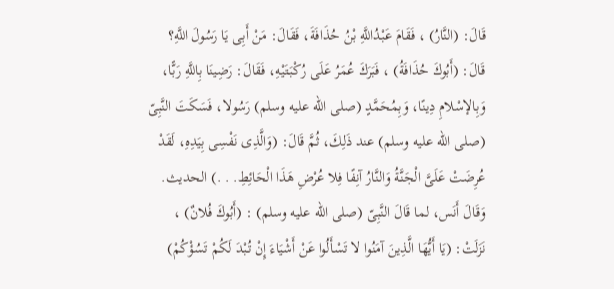قَالَ: (النَّارُ) ، فَقَامَ عَبْدُاللَّهِ بْنُ حُذَافَةَ، فَقَالَ: مَنْ أَبِى يَا رَسُولَ اللَّهِ؟ قَالَ: (أَبُوكَ حُذَافَةُ) ، فَبَرَكَ عُمَرُ عَلَى رُكْبَتَيْهِ، فَقَالَ: رَضِينَا بِاللَّهِ رَبًّا، وَبِالإسْلامِ دِينًا، وَبِمُحَمَّدٍ (صلى الله عليه وسلم) رَسُولا، فَسَكَتَ النَّبِىّ (صلى الله عليه وسلم) عند ذَلِكَ، ثُمَّ قَالَ: (وَالَّذِى نَفْسِى بِيَدِهِ، لَقَدْ عُرِضَتْ عَلَىَّ الْجَنَّةُ وَالنَّارُ آنِفًا فِلا عُرْضِ هَذَا الْحَائِطِ. . .) الحديث. وَقَالَ أَنَس، لما قَالَ النَّبِىّ (صلى الله عليه وسلم) : (أَبُوكَ فُلانٌ) ، نَزَلَتْ: (يَا أَيُّهَا الَّذِينَ آمَنُوا لا تَسْأَلُوا عَنْ أَشْيَاءَ إِنْ تُبْدَ لَكُمْ تَسُؤْكُمْ)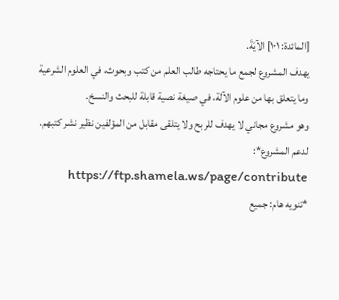[المائدة: ١٠١] الآيَةَ.
يهدف المشروع لجمع ما يحتاجه طالب العلم من كتب وبحوث، في العلوم الشرعية وما يتعلق بها من علوم الآلة، في صيغة نصية قابلة للبحث والنسخ.
وهو مشروع مجاني لا يهدف للربح ولا يتلقى مقابل من المؤلفين نظير نشر كتبهم.
لدعم المشروع*: https://ftp.shamela.ws/page/contribute
*تنويه هام: جميع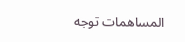المساهمات توجه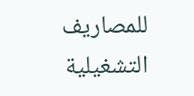للمصاريف التشغيلية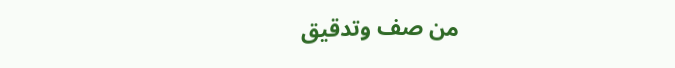من صف وتدقيق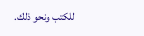للكتب ونحو ذلك.